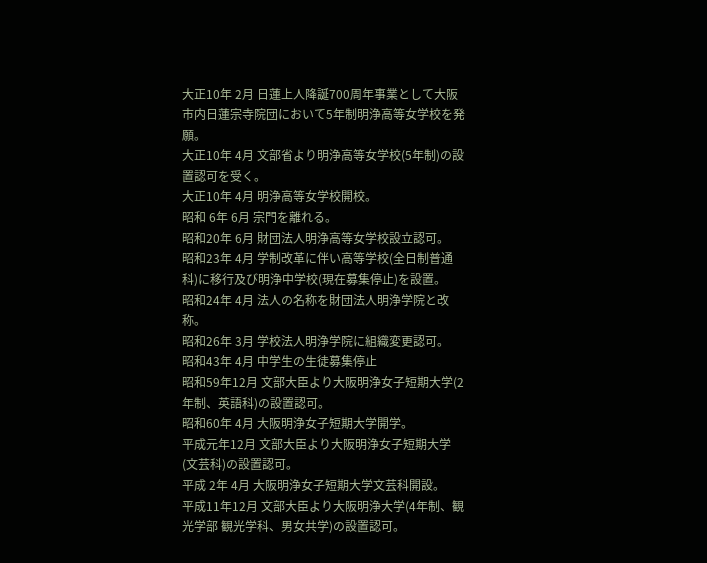大正10年 2月 日蓮上人降誕700周年事業として大阪市内日蓮宗寺院団において5年制明浄高等女学校を発願。
大正10年 4月 文部省より明浄高等女学校(5年制)の設置認可を受く。
大正10年 4月 明浄高等女学校開校。
昭和 6年 6月 宗門を離れる。
昭和20年 6月 財団法人明浄高等女学校設立認可。
昭和23年 4月 学制改革に伴い高等学校(全日制普通科)に移行及び明浄中学校(現在募集停止)を設置。
昭和24年 4月 法人の名称を財団法人明浄学院と改称。
昭和26年 3月 学校法人明浄学院に組織変更認可。
昭和43年 4月 中学生の生徒募集停止
昭和59年12月 文部大臣より大阪明浄女子短期大学(2年制、英語科)の設置認可。
昭和60年 4月 大阪明浄女子短期大学開学。
平成元年12月 文部大臣より大阪明浄女子短期大学(文芸科)の設置認可。
平成 2年 4月 大阪明浄女子短期大学文芸科開設。
平成11年12月 文部大臣より大阪明浄大学(4年制、観光学部 観光学科、男女共学)の設置認可。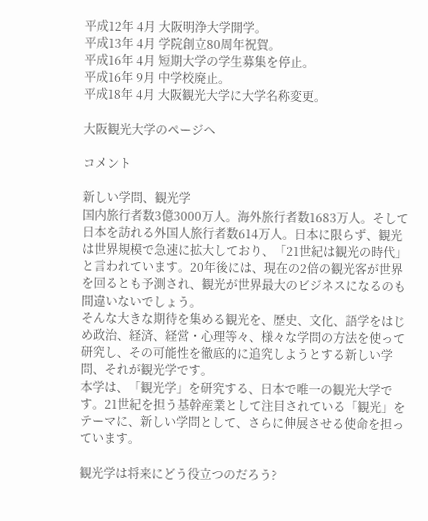平成12年 4月 大阪明浄大学開学。
平成13年 4月 学院創立80周年祝賀。
平成16年 4月 短期大学の学生募集を停止。
平成16年 9月 中学校廃止。
平成18年 4月 大阪観光大学に大学名称変更。

大阪観光大学のページへ

コメント

新しい学問、観光学
国内旅行者数3億3000万人。海外旅行者数1683万人。そして日本を訪れる外国人旅行者数614万人。日本に限らず、観光は世界規模で急速に拡大しており、「21世紀は観光の時代」と言われています。20年後には、現在の2倍の観光客が世界を回るとも予測され、観光が世界最大のビジネスになるのも間違いないでしょう。
そんな大きな期待を集める観光を、歴史、文化、語学をはじめ政治、経済、経営・心理等々、様々な学問の方法を使って研究し、その可能性を徹底的に追究しようとする新しい学問、それが観光学です。
本学は、「観光学」を研究する、日本で唯一の観光大学です。21世紀を担う基幹産業として注目されている「観光」をテーマに、新しい学問として、さらに伸展させる使命を担っています。

観光学は将来にどう役立つのだろう?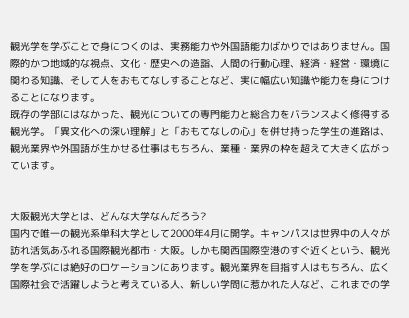観光学を学ぶことで身につくのは、実務能力や外国語能力ばかりではありません。国際的かつ地域的な視点、文化・歴史への造詣、人間の行動心理、経済・経営・環境に関わる知識、そして人をおもてなしすることなど、実に幅広い知識や能力を身につけることになります。
既存の学部にはなかった、観光についての専門能力と総合力をバランスよく修得する観光学。「異文化への深い理解」と「おもてなしの心」を併せ持った学生の進路は、観光業界や外国語が生かせる仕事はもちろん、業種・業界の枠を超えて大きく広がっています。


大阪観光大学とは、どんな大学なんだろう?
国内で唯一の観光系単科大学として2000年4月に開学。キャンパスは世界中の人々が訪れ活気あふれる国際観光都市・大阪。しかも関西国際空港のすぐ近くという、観光学を学ぶには絶好のロケーションにあります。観光業界を目指す人はもちろん、広く国際社会で活躍しようと考えている人、新しい学問に惹かれた人など、これまでの学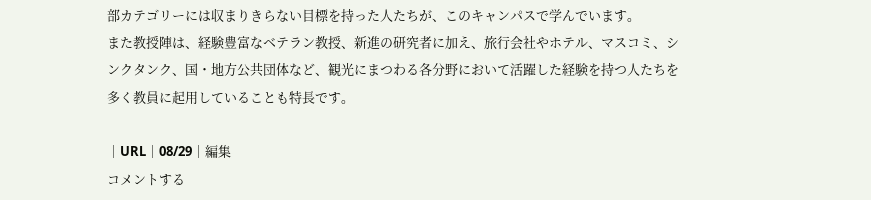部カテゴリーには収まりきらない目標を持った人たちが、このキャンパスで学んでいます。
また教授陣は、経験豊富なベテラン教授、新進の研究者に加え、旅行会社やホテル、マスコミ、シンクタンク、国・地方公共団体など、観光にまつわる各分野において活躍した経験を持つ人たちを多く教員に起用していることも特長です。

│URL│08/29│編集
コメントする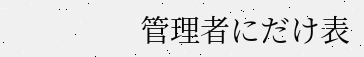管理者にだけ表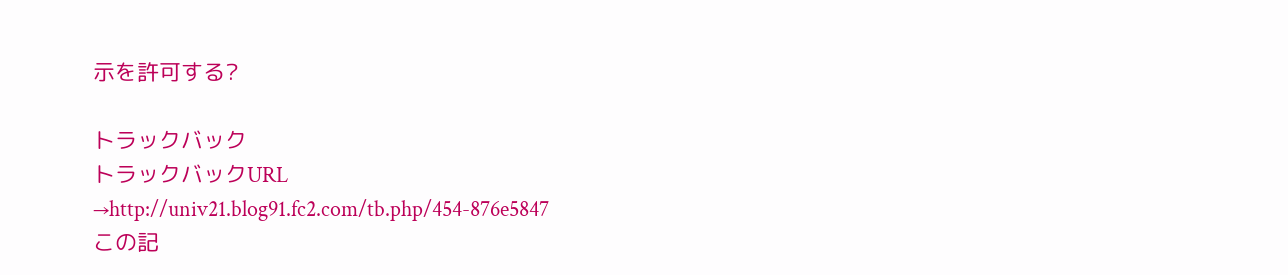示を許可する?

トラックバック
トラックバックURL
→http://univ21.blog91.fc2.com/tb.php/454-876e5847
この記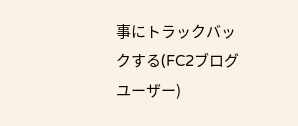事にトラックバックする(FC2ブログユーザー)